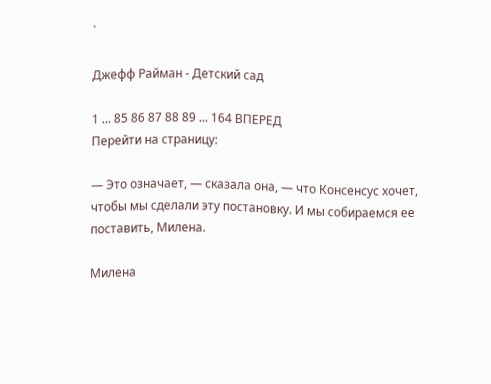`

Джефф Райман - Детский сад

1 ... 85 86 87 88 89 ... 164 ВПЕРЕД
Перейти на страницу:

— Это означает, — сказала она, — что Консенсус хочет, чтобы мы сделали эту постановку. И мы собираемся ее поставить, Милена.

Милена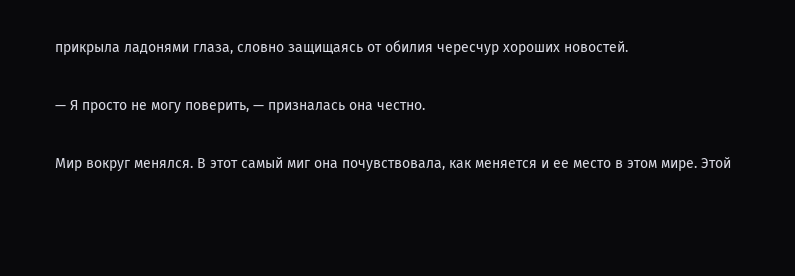прикрыла ладонями глаза, словно защищаясь от обилия чересчур хороших новостей.

— Я просто не могу поверить, — призналась она честно.

Мир вокруг менялся. В этот самый миг она почувствовала, как меняется и ее место в этом мире. Этой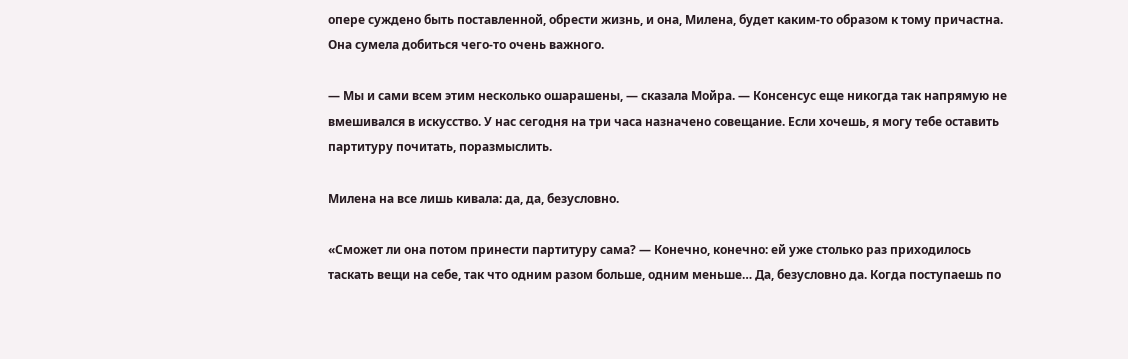опере суждено быть поставленной, обрести жизнь, и она, Милена, будет каким-то образом к тому причастна. Она сумела добиться чего-то очень важного.

— Мы и сами всем этим несколько ошарашены, — сказала Мойра. — Консенсус еще никогда так напрямую не вмешивался в искусство. У нас сегодня на три часа назначено совещание. Если хочешь, я могу тебе оставить партитуру почитать, поразмыслить.

Милена на все лишь кивала: да, да, безусловно.

«Сможет ли она потом принести партитуру сама? — Конечно, конечно: ей уже столько раз приходилось таскать вещи на себе, так что одним разом больше, одним меньше… Да, безусловно да. Когда поступаешь по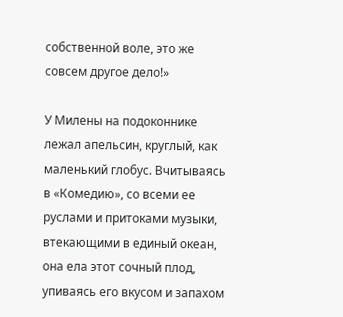собственной воле, это же совсем другое дело!»

У Милены на подоконнике лежал апельсин, круглый, как маленький глобус. Вчитываясь в «Комедию», со всеми ее руслами и притоками музыки, втекающими в единый океан, она ела этот сочный плод, упиваясь его вкусом и запахом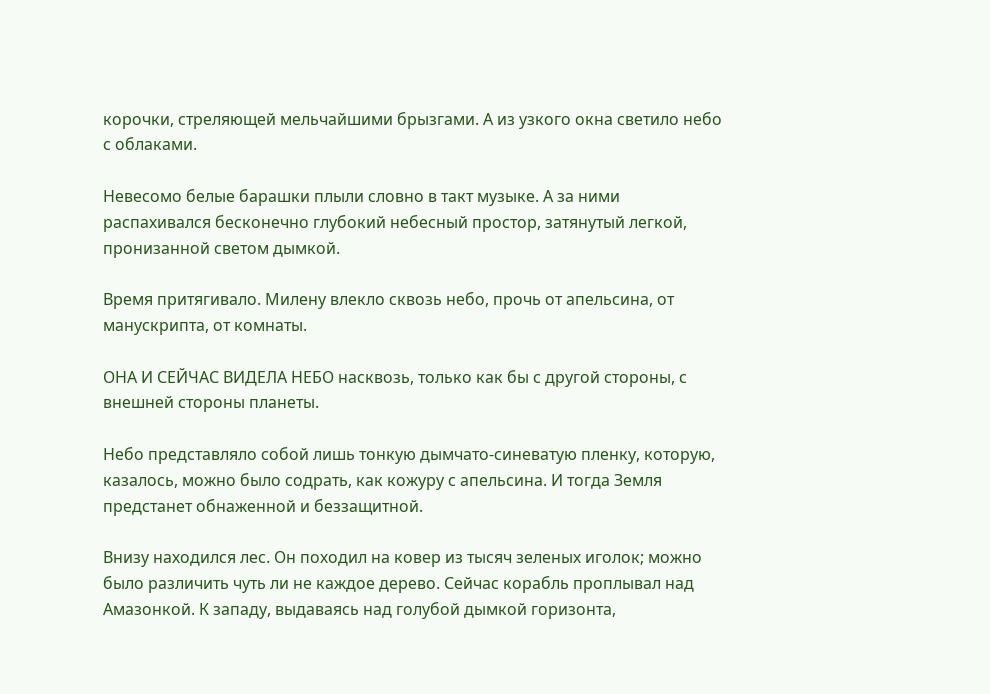корочки, стреляющей мельчайшими брызгами. А из узкого окна светило небо с облаками.

Невесомо белые барашки плыли словно в такт музыке. А за ними распахивался бесконечно глубокий небесный простор, затянутый легкой, пронизанной светом дымкой.

Время притягивало. Милену влекло сквозь небо, прочь от апельсина, от манускрипта, от комнаты.

ОНА И СЕЙЧАС ВИДЕЛА НЕБО насквозь, только как бы с другой стороны, с внешней стороны планеты.

Небо представляло собой лишь тонкую дымчато-синеватую пленку, которую, казалось, можно было содрать, как кожуру с апельсина. И тогда Земля предстанет обнаженной и беззащитной.

Внизу находился лес. Он походил на ковер из тысяч зеленых иголок; можно было различить чуть ли не каждое дерево. Сейчас корабль проплывал над Амазонкой. К западу, выдаваясь над голубой дымкой горизонта,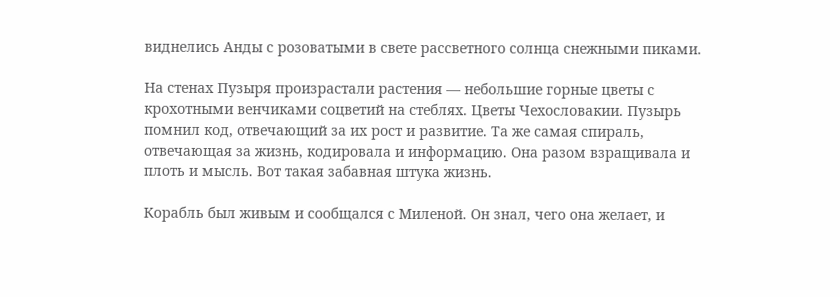виднелись Анды с розоватыми в свете рассветного солнца снежными пиками.

На стенах Пузыря произрастали растения — небольшие горные цветы с крохотными венчиками соцветий на стеблях. Цветы Чехословакии. Пузырь помнил код, отвечающий за их рост и развитие. Та же самая спираль, отвечающая за жизнь, кодировала и информацию. Она разом взращивала и плоть и мысль. Вот такая забавная штука жизнь.

Корабль был живым и сообщался с Миленой. Он знал, чего она желает, и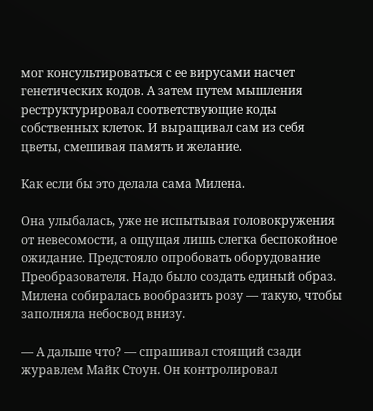мог консультироваться с ее вирусами насчет генетических кодов. А затем путем мышления реструктурировал соответствующие коды собственных клеток. И выращивал сам из себя цветы, смешивая память и желание.

Как если бы это делала сама Милена.

Она улыбалась, уже не испытывая головокружения от невесомости, а ощущая лишь слегка беспокойное ожидание. Предстояло опробовать оборудование Преобразователя. Надо было создать единый образ. Милена собиралась вообразить розу — такую, чтобы заполняла небосвод внизу.

— А дальше что? — спрашивал стоящий сзади журавлем Майк Стоун. Он контролировал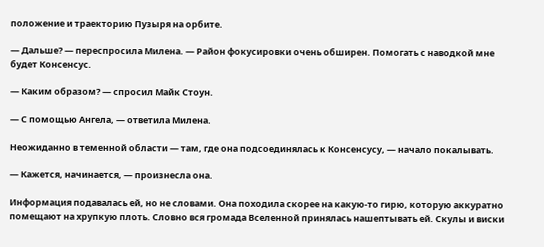положение и траекторию Пузыря на орбите.

— Дальше? — переспросила Милена. — Район фокусировки очень обширен. Помогать с наводкой мне будет Консенсус.

— Каким образом? — спросил Майк Стоун.

— С помощью Ангела, — ответила Милена.

Неожиданно в теменной области — там, где она подсоединялась к Консенсусу, — начало покалывать.

— Кажется, начинается, — произнесла она.

Информация подавалась ей, но не словами. Она походила скорее на какую-то гирю, которую аккуратно помещают на хрупкую плоть. Словно вся громада Вселенной принялась нашептывать ей. Скулы и виски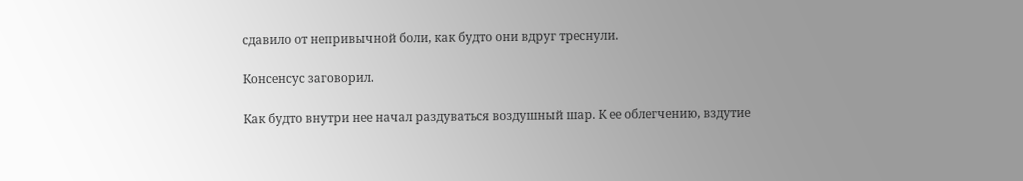сдавило от непривычной боли, как будто они вдруг треснули.

Консенсус заговорил.

Как будто внутри нее начал раздуваться воздушный шар. К ее облегчению, вздутие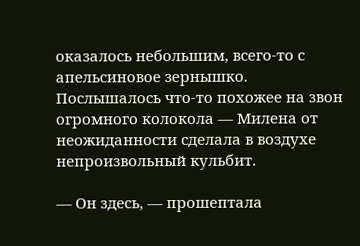оказалось небольшим, всего-то с апельсиновое зернышко. Послышалось что-то похожее на звон огромного колокола — Милена от неожиданности сделала в воздухе непроизвольный кульбит.

— Он здесь, — прошептала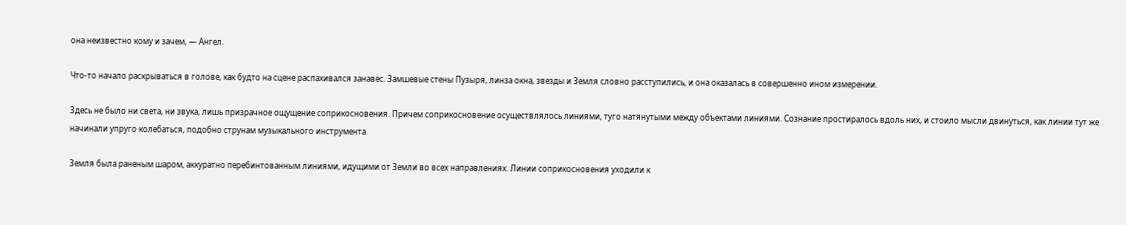она неизвестно кому и зачем, — Ангел.

Что-то начало раскрываться в голове, как будто на сцене распахивался занавес. Замшевые стены Пузыря, линза окна, звезды и Земля словно расступились, и она оказалась в совершенно ином измерении.

Здесь не было ни света, ни звука, лишь призрачное ощущение соприкосновения. Причем соприкосновение осуществлялось линиями, туго натянутыми между объектами линиями. Сознание простиралось вдоль них, и стоило мысли двинуться, как линии тут же начинали упруго колебаться, подобно струнам музыкального инструмента.

Земля была раненым шаром, аккуратно перебинтованным линиями, идущими от Земли во всех направлениях. Линии соприкосновения уходили к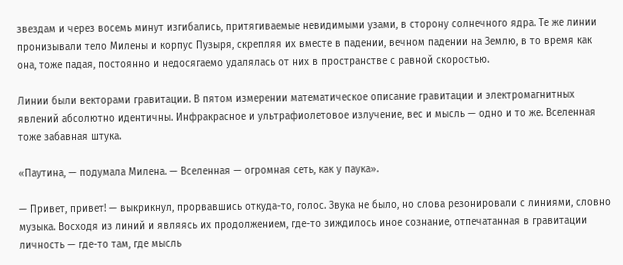звездам и через восемь минут изгибались, притягиваемые невидимыми узами, в сторону солнечного ядра. Те же линии пронизывали тело Милены и корпус Пузыря, скрепляя их вместе в падении, вечном падении на Землю, в то время как она, тоже падая, постоянно и недосягаемо удалялась от них в пространстве с равной скоростью.

Линии были векторами гравитации. В пятом измерении математическое описание гравитации и электромагнитных явлений абсолютно идентичны. Инфракрасное и ультрафиолетовое излучение, вес и мысль — одно и то же. Вселенная тоже забавная штука.

«Паутина, — подумала Милена. — Вселенная — огромная сеть, как у паука».

— Привет, привет! — выкрикнул, прорвавшись откуда-то, голос. Звука не было, но слова резонировали с линиями, словно музыка. Восходя из линий и являясь их продолжением, где-то зиждилось иное сознание, отпечатанная в гравитации личность — где-то там, где мысль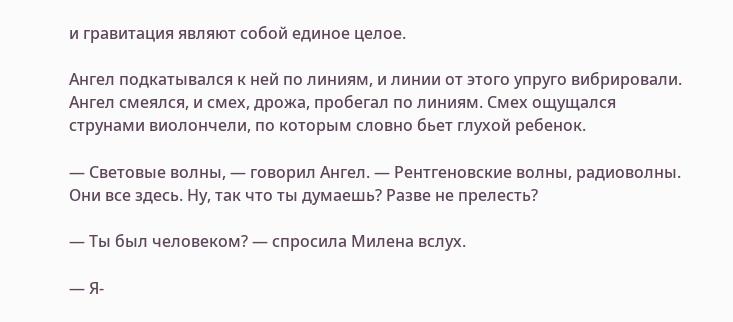и гравитация являют собой единое целое.

Ангел подкатывался к ней по линиям, и линии от этого упруго вибрировали. Ангел смеялся, и смех, дрожа, пробегал по линиям. Смех ощущался струнами виолончели, по которым словно бьет глухой ребенок.

— Световые волны, — говорил Ангел. — Рентгеновские волны, радиоволны. Они все здесь. Ну, так что ты думаешь? Разве не прелесть?

— Ты был человеком? — спросила Милена вслух.

— Я-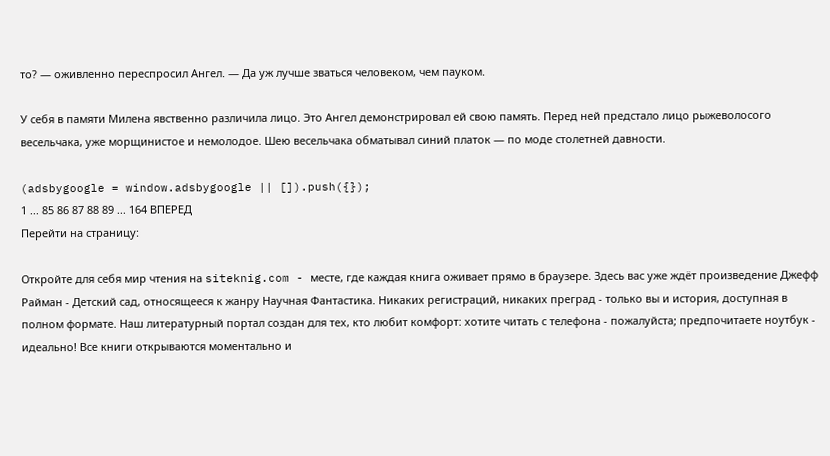то? — оживленно переспросил Ангел. — Да уж лучше зваться человеком, чем пауком.

У себя в памяти Милена явственно различила лицо. Это Ангел демонстрировал ей свою память. Перед ней предстало лицо рыжеволосого весельчака, уже морщинистое и немолодое. Шею весельчака обматывал синий платок — по моде столетней давности.

(adsbygoogle = window.adsbygoogle || []).push({});
1 ... 85 86 87 88 89 ... 164 ВПЕРЕД
Перейти на страницу:

Откройте для себя мир чтения на siteknig.com - месте, где каждая книга оживает прямо в браузере. Здесь вас уже ждёт произведение Джефф Райман - Детский сад, относящееся к жанру Научная Фантастика. Никаких регистраций, никаких преград - только вы и история, доступная в полном формате. Наш литературный портал создан для тех, кто любит комфорт: хотите читать с телефона - пожалуйста; предпочитаете ноутбук - идеально! Все книги открываются моментально и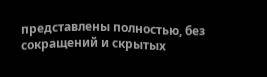представлены полностью, без сокращений и скрытых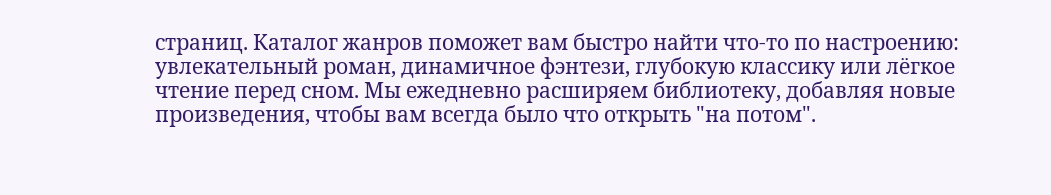страниц. Каталог жанров поможет вам быстро найти что-то по настроению: увлекательный роман, динамичное фэнтези, глубокую классику или лёгкое чтение перед сном. Мы ежедневно расширяем библиотеку, добавляя новые произведения, чтобы вам всегда было что открыть "на потом".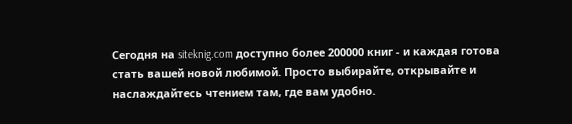Сегодня на siteknig.com доступно более 200000 книг - и каждая готова стать вашей новой любимой. Просто выбирайте, открывайте и наслаждайтесь чтением там, где вам удобно.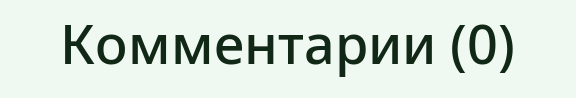Комментарии (0)